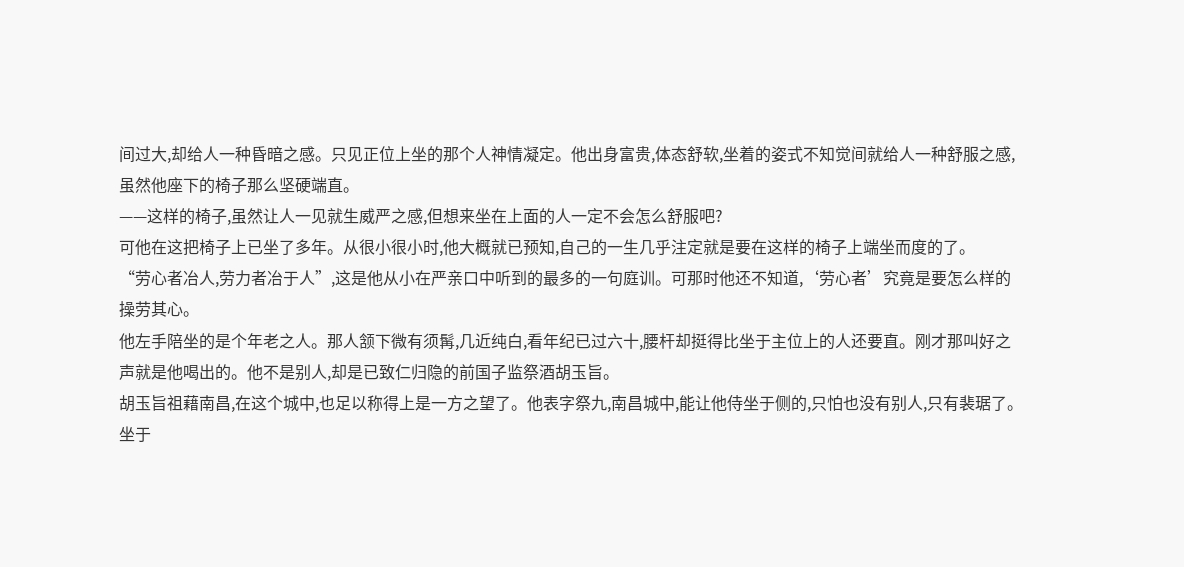间过大,却给人一种昏暗之感。只见正位上坐的那个人神情凝定。他出身富贵,体态舒软,坐着的姿式不知觉间就给人一种舒服之感,虽然他座下的椅子那么坚硬端直。
——这样的椅子,虽然让人一见就生威严之感,但想来坐在上面的人一定不会怎么舒服吧?
可他在这把椅子上已坐了多年。从很小很小时,他大概就已预知,自己的一生几乎注定就是要在这样的椅子上端坐而度的了。
“劳心者冶人,劳力者冶于人”,这是他从小在严亲口中听到的最多的一句庭训。可那时他还不知道,‘劳心者’究竟是要怎么样的操劳其心。
他左手陪坐的是个年老之人。那人颔下微有须髯,几近纯白,看年纪已过六十,腰杆却挺得比坐于主位上的人还要直。刚才那叫好之声就是他喝出的。他不是别人,却是已致仁归隐的前国子监祭酒胡玉旨。
胡玉旨祖藉南昌,在这个城中,也足以称得上是一方之望了。他表字祭九,南昌城中,能让他侍坐于侧的,只怕也没有别人,只有裴琚了。
坐于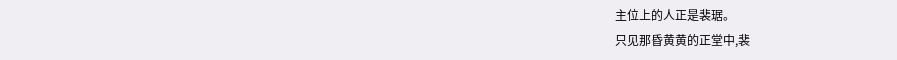主位上的人正是裴琚。
只见那昏黄黄的正堂中,裴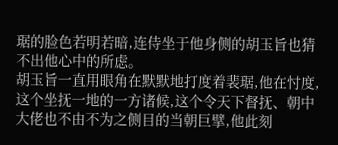琚的脸色若明若暗,连侍坐于他身侧的胡玉旨也猜不出他心中的所虑。
胡玉旨一直用眼角在默默地打度着裴琚,他在忖度,这个坐抚一地的一方诸候,这个令天下督抚、朝中大佬也不由不为之侧目的当朝巨擘,他此刻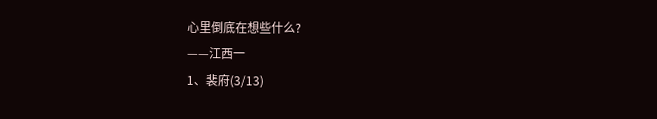心里倒底在想些什么?
——江西一
1、裴府(3/13)